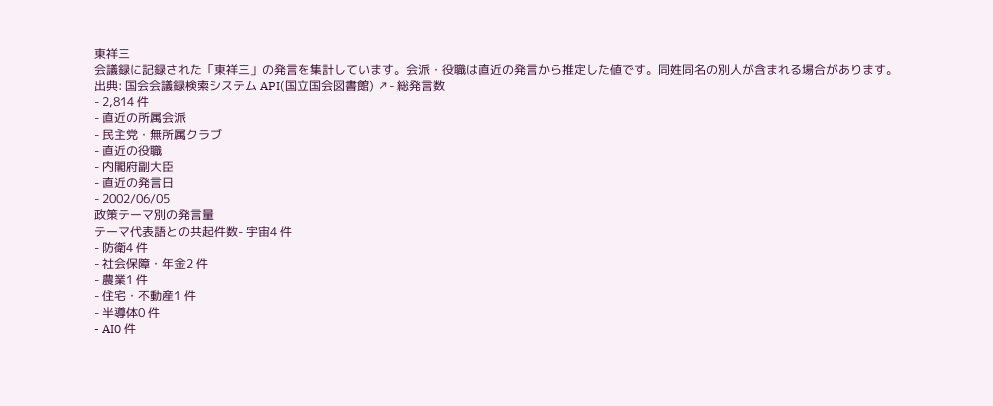東祥三
会議録に記録された「東祥三」の発言を集計しています。会派・役職は直近の発言から推定した値です。同姓同名の別人が含まれる場合があります。
出典: 国会会議録検索システム API(国立国会図書館) ↗- 総発言数
- 2,814 件
- 直近の所属会派
- 民主党・無所属クラブ
- 直近の役職
- 内閣府副大臣
- 直近の発言日
- 2002/06/05
政策テーマ別の発言量
テーマ代表語との共起件数- 宇宙4 件
- 防衛4 件
- 社会保障・年金2 件
- 農業1 件
- 住宅・不動産1 件
- 半導体0 件
- AI0 件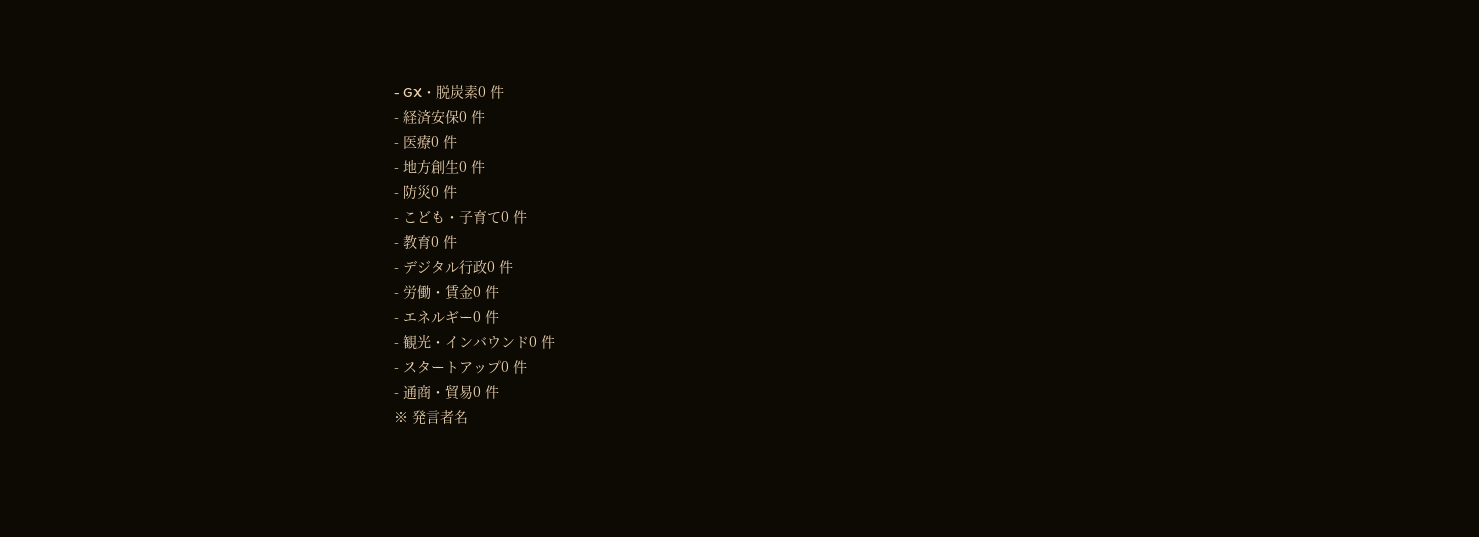- GX・脱炭素0 件
- 経済安保0 件
- 医療0 件
- 地方創生0 件
- 防災0 件
- こども・子育て0 件
- 教育0 件
- デジタル行政0 件
- 労働・賃金0 件
- エネルギー0 件
- 観光・インバウンド0 件
- スタートアップ0 件
- 通商・貿易0 件
※ 発言者名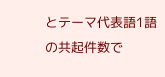とテーマ代表語1語の共起件数で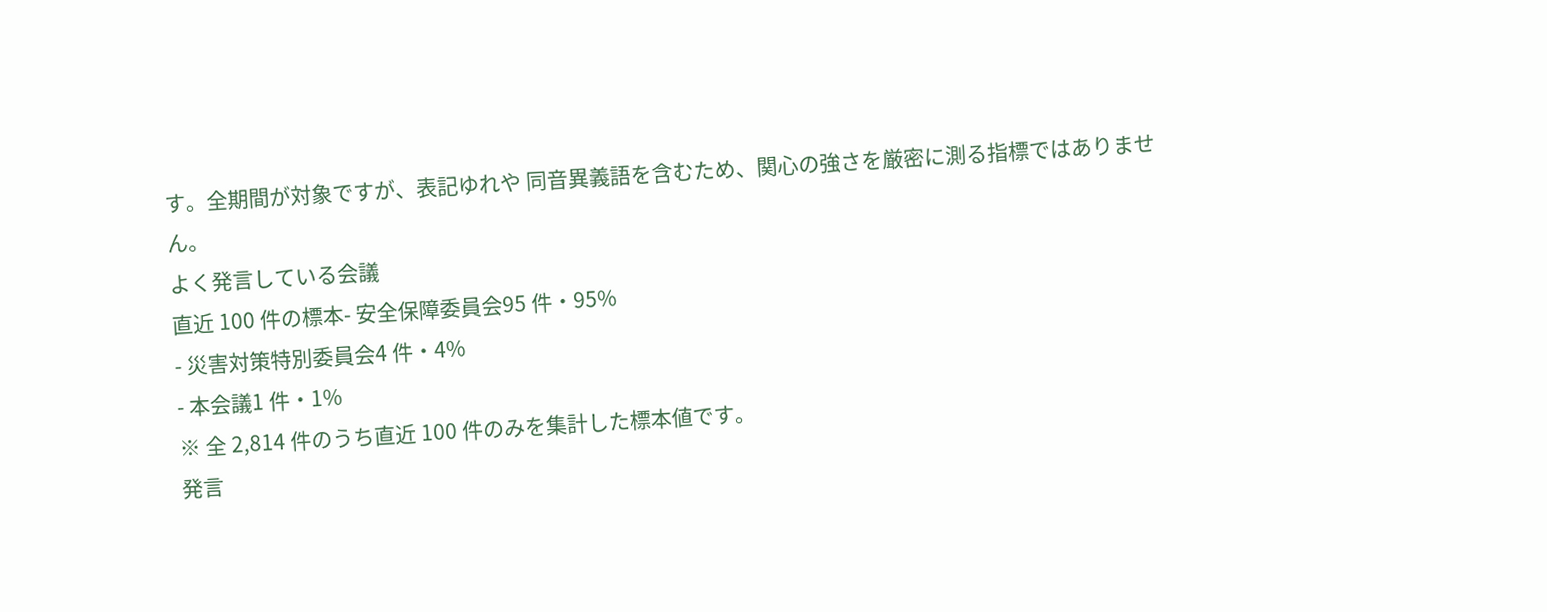す。全期間が対象ですが、表記ゆれや 同音異義語を含むため、関心の強さを厳密に測る指標ではありません。
よく発言している会議
直近 100 件の標本- 安全保障委員会95 件・95%
- 災害対策特別委員会4 件・4%
- 本会議1 件・1%
※ 全 2,814 件のうち直近 100 件のみを集計した標本値です。
発言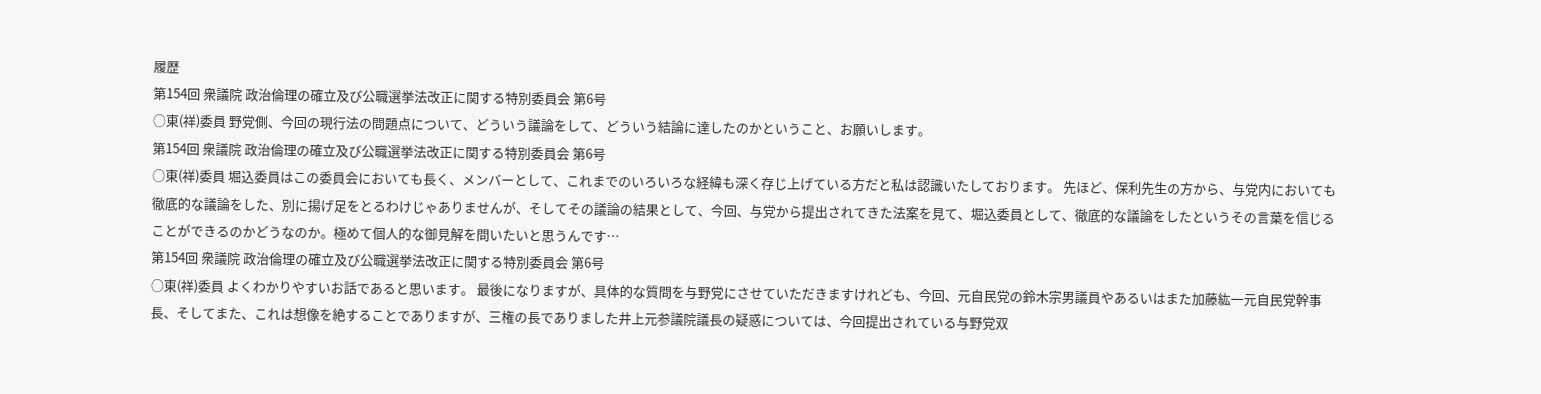履歴
第154回 衆議院 政治倫理の確立及び公職選挙法改正に関する特別委員会 第6号
○東(祥)委員 野党側、今回の現行法の問題点について、どういう議論をして、どういう結論に達したのかということ、お願いします。
第154回 衆議院 政治倫理の確立及び公職選挙法改正に関する特別委員会 第6号
○東(祥)委員 堀込委員はこの委員会においても長く、メンバーとして、これまでのいろいろな経緯も深く存じ上げている方だと私は認識いたしております。 先ほど、保利先生の方から、与党内においても徹底的な議論をした、別に揚げ足をとるわけじゃありませんが、そしてその議論の結果として、今回、与党から提出されてきた法案を見て、堀込委員として、徹底的な議論をしたというその言葉を信じることができるのかどうなのか。極めて個人的な御見解を問いたいと思うんです…
第154回 衆議院 政治倫理の確立及び公職選挙法改正に関する特別委員会 第6号
○東(祥)委員 よくわかりやすいお話であると思います。 最後になりますが、具体的な質問を与野党にさせていただきますけれども、今回、元自民党の鈴木宗男議員やあるいはまた加藤紘一元自民党幹事長、そしてまた、これは想像を絶することでありますが、三権の長でありました井上元参議院議長の疑惑については、今回提出されている与野党双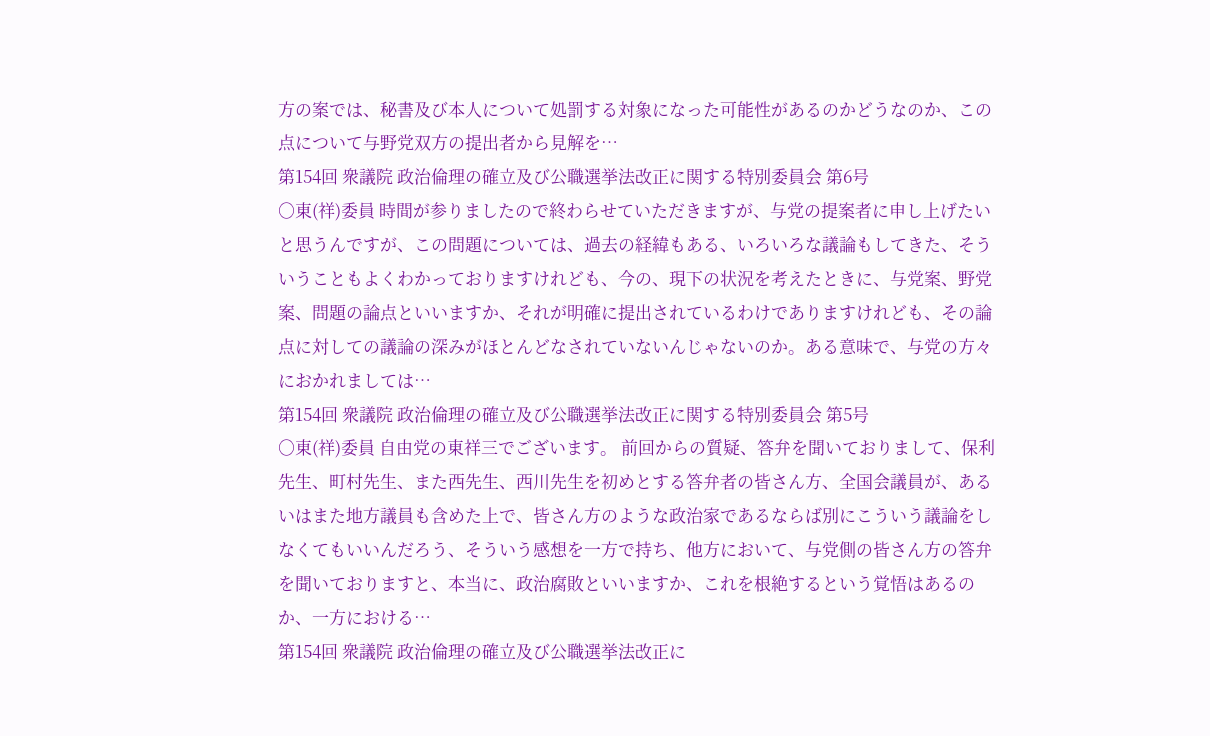方の案では、秘書及び本人について処罰する対象になった可能性があるのかどうなのか、この点について与野党双方の提出者から見解を…
第154回 衆議院 政治倫理の確立及び公職選挙法改正に関する特別委員会 第6号
○東(祥)委員 時間が参りましたので終わらせていただきますが、与党の提案者に申し上げたいと思うんですが、この問題については、過去の経緯もある、いろいろな議論もしてきた、そういうこともよくわかっておりますけれども、今の、現下の状況を考えたときに、与党案、野党案、問題の論点といいますか、それが明確に提出されているわけでありますけれども、その論点に対しての議論の深みがほとんどなされていないんじゃないのか。ある意味で、与党の方々におかれましては…
第154回 衆議院 政治倫理の確立及び公職選挙法改正に関する特別委員会 第5号
○東(祥)委員 自由党の東祥三でございます。 前回からの質疑、答弁を聞いておりまして、保利先生、町村先生、また西先生、西川先生を初めとする答弁者の皆さん方、全国会議員が、あるいはまた地方議員も含めた上で、皆さん方のような政治家であるならば別にこういう議論をしなくてもいいんだろう、そういう感想を一方で持ち、他方において、与党側の皆さん方の答弁を聞いておりますと、本当に、政治腐敗といいますか、これを根絶するという覚悟はあるのか、一方における…
第154回 衆議院 政治倫理の確立及び公職選挙法改正に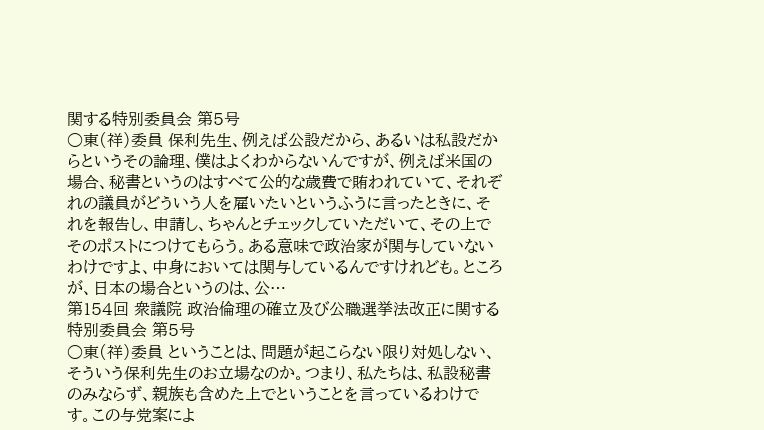関する特別委員会 第5号
○東(祥)委員 保利先生、例えば公設だから、あるいは私設だからというその論理、僕はよくわからないんですが、例えば米国の場合、秘書というのはすべて公的な歳費で賄われていて、それぞれの議員がどういう人を雇いたいというふうに言ったときに、それを報告し、申請し、ちゃんとチェックしていただいて、その上でそのポストにつけてもらう。ある意味で政治家が関与していないわけですよ、中身においては関与しているんですけれども。ところが、日本の場合というのは、公…
第154回 衆議院 政治倫理の確立及び公職選挙法改正に関する特別委員会 第5号
○東(祥)委員 ということは、問題が起こらない限り対処しない、そういう保利先生のお立場なのか。つまり、私たちは、私設秘書のみならず、親族も含めた上でということを言っているわけです。この与党案によ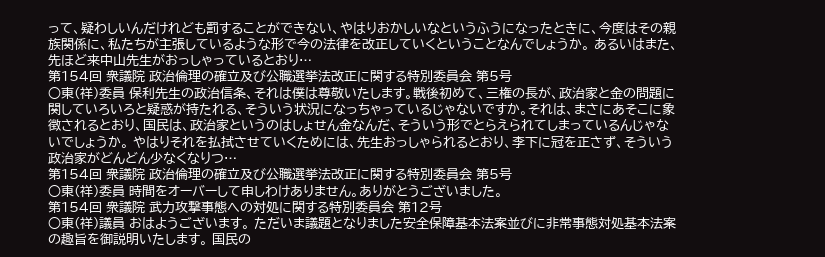って、疑わしいんだけれども罰することができない、やはりおかしいなというふうになったときに、今度はその親族関係に、私たちが主張しているような形で今の法律を改正していくということなんでしょうか。 あるいはまた、先ほど来中山先生がおっしゃっているとおり…
第154回 衆議院 政治倫理の確立及び公職選挙法改正に関する特別委員会 第5号
○東(祥)委員 保利先生の政治信条、それは僕は尊敬いたします。戦後初めて、三権の長が、政治家と金の問題に関していろいろと疑惑が持たれる、そういう状況になっちゃっているじゃないですか。それは、まさにあそこに象徴されるとおり、国民は、政治家というのはしょせん金なんだ、そういう形でとらえられてしまっているんじゃないでしょうか。 やはりそれを払拭させていくためには、先生おっしゃられるとおり、李下に冠を正さず、そういう政治家がどんどん少なくなりつ…
第154回 衆議院 政治倫理の確立及び公職選挙法改正に関する特別委員会 第5号
○東(祥)委員 時間をオーバーして申しわけありません。ありがとうございました。
第154回 衆議院 武力攻撃事態への対処に関する特別委員会 第12号
○東(祥)議員 おはようございます。 ただいま議題となりました安全保障基本法案並びに非常事態対処基本法案の趣旨を御説明いたします。 国民の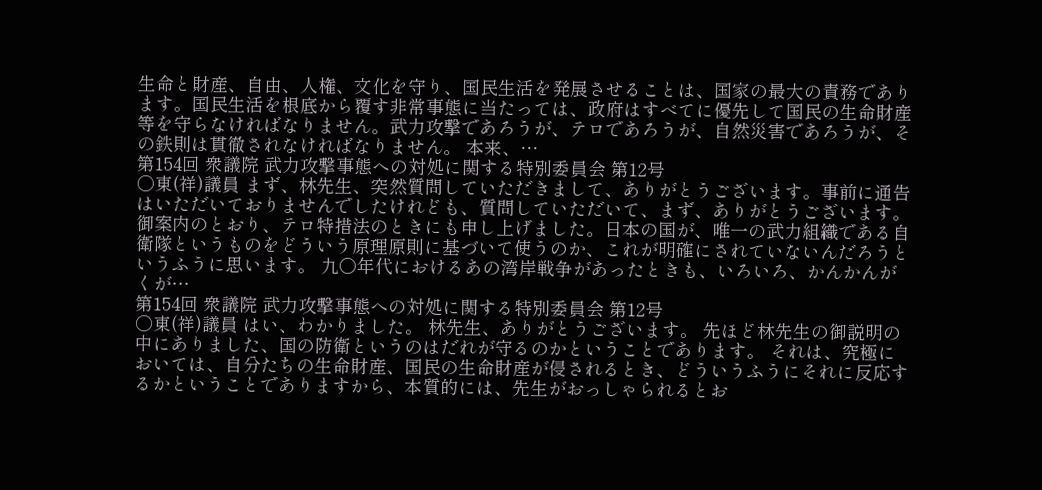生命と財産、自由、人権、文化を守り、国民生活を発展させることは、国家の最大の責務であります。国民生活を根底から覆す非常事態に当たっては、政府はすべてに優先して国民の生命財産等を守らなければなりません。武力攻撃であろうが、テロであろうが、自然災害であろうが、その鉄則は貫徹されなければなりません。 本来、…
第154回 衆議院 武力攻撃事態への対処に関する特別委員会 第12号
○東(祥)議員 まず、林先生、突然質問していただきまして、ありがとうございます。事前に通告はいただいておりませんでしたけれども、質問していただいて、まず、ありがとうございます。 御案内のとおり、テロ特措法のときにも申し上げました。日本の国が、唯一の武力組織である自衛隊というものをどういう原理原則に基づいて使うのか、これが明確にされていないんだろうというふうに思います。 九〇年代におけるあの湾岸戦争があったときも、いろいろ、かんかんがくが…
第154回 衆議院 武力攻撃事態への対処に関する特別委員会 第12号
○東(祥)議員 はい、わかりました。 林先生、ありがとうございます。 先ほど林先生の御説明の中にありました、国の防衛というのはだれが守るのかということであります。 それは、究極においては、自分たちの生命財産、国民の生命財産が侵されるとき、どういうふうにそれに反応するかということでありますから、本質的には、先生がおっしゃられるとお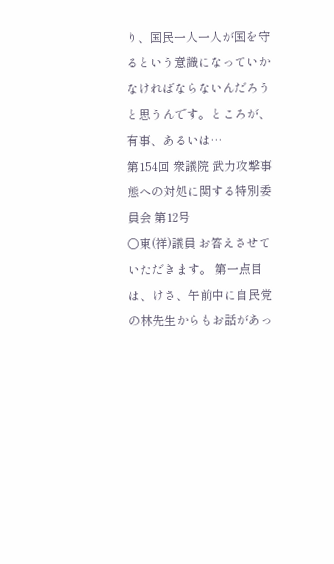り、国民一人一人が国を守るという意識になっていかなければならないんだろうと思うんです。ところが、有事、あるいは…
第154回 衆議院 武力攻撃事態への対処に関する特別委員会 第12号
○東(祥)議員 お答えさせていただきます。 第一点目は、けさ、午前中に自民党の林先生からもお話があっ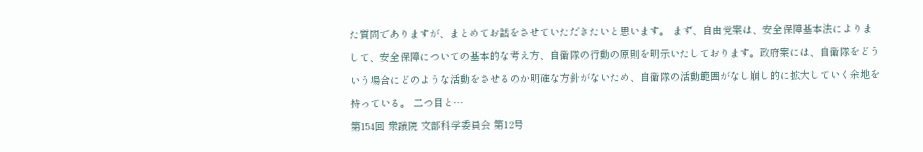た質問でありますが、まとめてお話をさせていただきたいと思います。 まず、自由党案は、安全保障基本法によりまして、安全保障についての基本的な考え方、自衛隊の行動の原則を明示いたしております。政府案には、自衛隊をどういう場合にどのような活動をさせるのか明確な方針がないため、自衛隊の活動範囲がなし崩し的に拡大していく余地を持っている。 二つ目と…
第154回 衆議院 文部科学委員会 第12号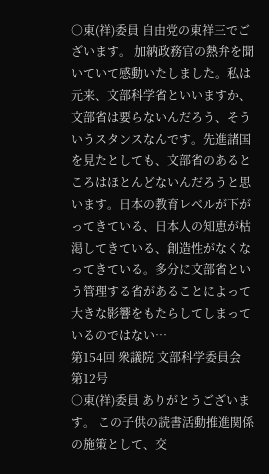○東(祥)委員 自由党の東祥三でございます。 加納政務官の熱弁を聞いていて感動いたしました。私は元来、文部科学省といいますか、文部省は要らないんだろう、そういうスタンスなんです。先進諸国を見たとしても、文部省のあるところはほとんどないんだろうと思います。日本の教育レベルが下がってきている、日本人の知恵が枯渇してきている、創造性がなくなってきている。多分に文部省という管理する省があることによって大きな影響をもたらしてしまっているのではない…
第154回 衆議院 文部科学委員会 第12号
○東(祥)委員 ありがとうございます。 この子供の読書活動推進関係の施策として、交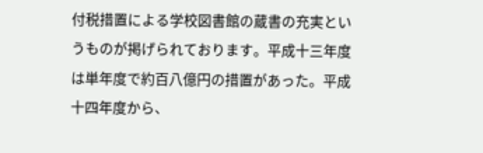付税措置による学校図書館の蔵書の充実というものが掲げられております。平成十三年度は単年度で約百八億円の措置があった。平成十四年度から、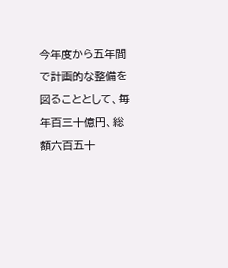今年度から五年間で計画的な整備を図ることとして、毎年百三十億円、総額六百五十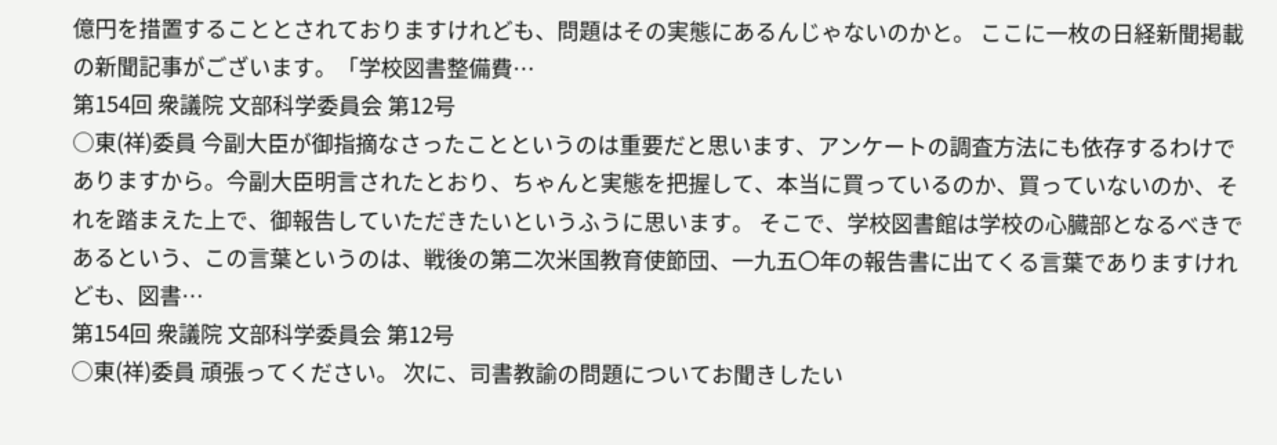億円を措置することとされておりますけれども、問題はその実態にあるんじゃないのかと。 ここに一枚の日経新聞掲載の新聞記事がございます。「学校図書整備費…
第154回 衆議院 文部科学委員会 第12号
○東(祥)委員 今副大臣が御指摘なさったことというのは重要だと思います、アンケートの調査方法にも依存するわけでありますから。今副大臣明言されたとおり、ちゃんと実態を把握して、本当に買っているのか、買っていないのか、それを踏まえた上で、御報告していただきたいというふうに思います。 そこで、学校図書館は学校の心臓部となるべきであるという、この言葉というのは、戦後の第二次米国教育使節団、一九五〇年の報告書に出てくる言葉でありますけれども、図書…
第154回 衆議院 文部科学委員会 第12号
○東(祥)委員 頑張ってください。 次に、司書教諭の問題についてお聞きしたい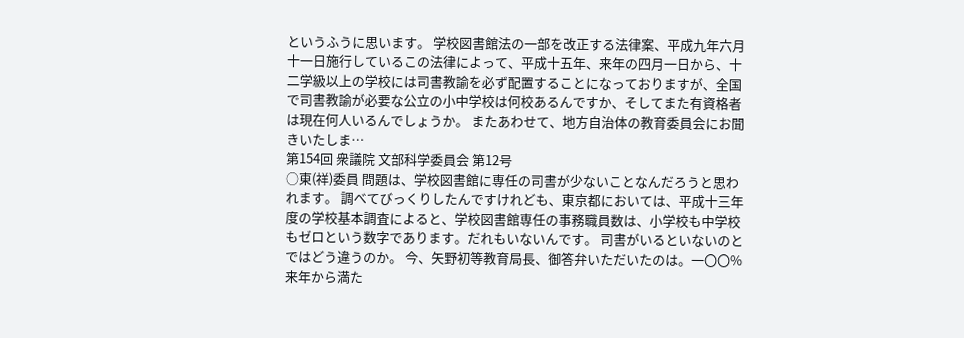というふうに思います。 学校図書館法の一部を改正する法律案、平成九年六月十一日施行しているこの法律によって、平成十五年、来年の四月一日から、十二学級以上の学校には司書教諭を必ず配置することになっておりますが、全国で司書教諭が必要な公立の小中学校は何校あるんですか、そしてまた有資格者は現在何人いるんでしょうか。 またあわせて、地方自治体の教育委員会にお聞きいたしま…
第154回 衆議院 文部科学委員会 第12号
○東(祥)委員 問題は、学校図書館に専任の司書が少ないことなんだろうと思われます。 調べてびっくりしたんですけれども、東京都においては、平成十三年度の学校基本調査によると、学校図書館専任の事務職員数は、小学校も中学校もゼロという数字であります。だれもいないんです。 司書がいるといないのとではどう違うのか。 今、矢野初等教育局長、御答弁いただいたのは。一〇〇%来年から満た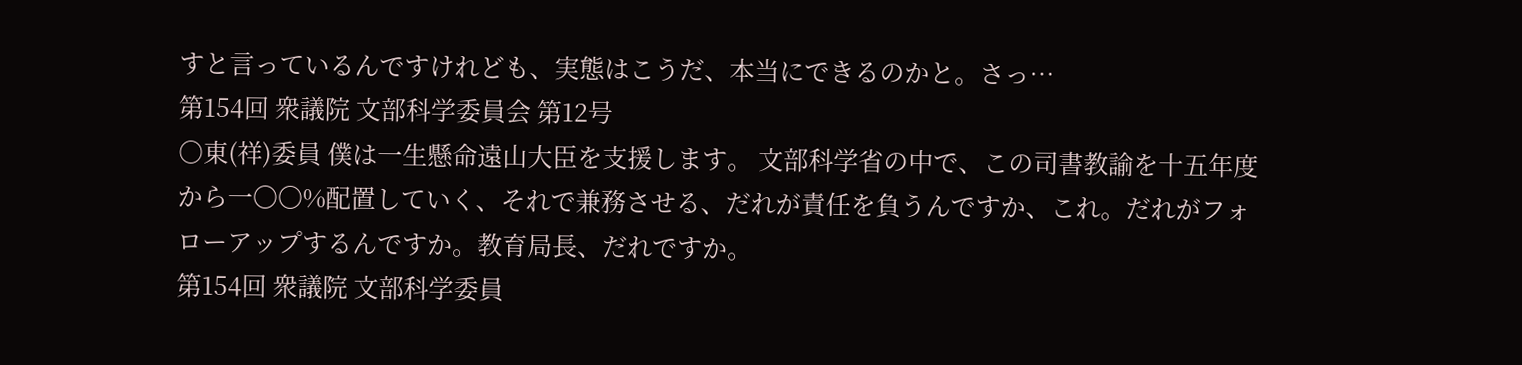すと言っているんですけれども、実態はこうだ、本当にできるのかと。さっ…
第154回 衆議院 文部科学委員会 第12号
○東(祥)委員 僕は一生懸命遠山大臣を支援します。 文部科学省の中で、この司書教諭を十五年度から一〇〇%配置していく、それで兼務させる、だれが責任を負うんですか、これ。だれがフォローアップするんですか。教育局長、だれですか。
第154回 衆議院 文部科学委員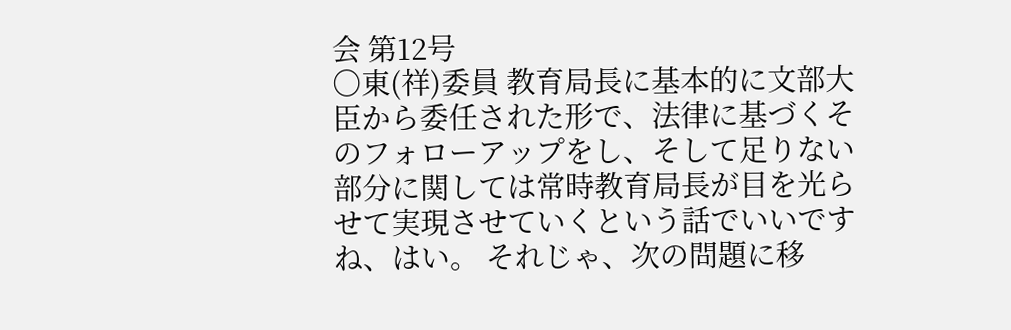会 第12号
○東(祥)委員 教育局長に基本的に文部大臣から委任された形で、法律に基づくそのフォローアップをし、そして足りない部分に関しては常時教育局長が目を光らせて実現させていくという話でいいですね、はい。 それじゃ、次の問題に移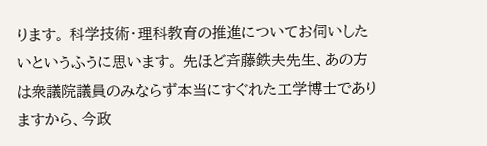ります。 科学技術・理科教育の推進についてお伺いしたいというふうに思います。 先ほど斉藤鉄夫先生、あの方は衆議院議員のみならず本当にすぐれた工学博士でありますから、今政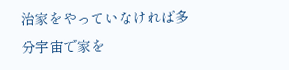治家をやっていなければ多分宇宙で家を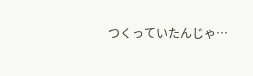つくっていたんじゃ…